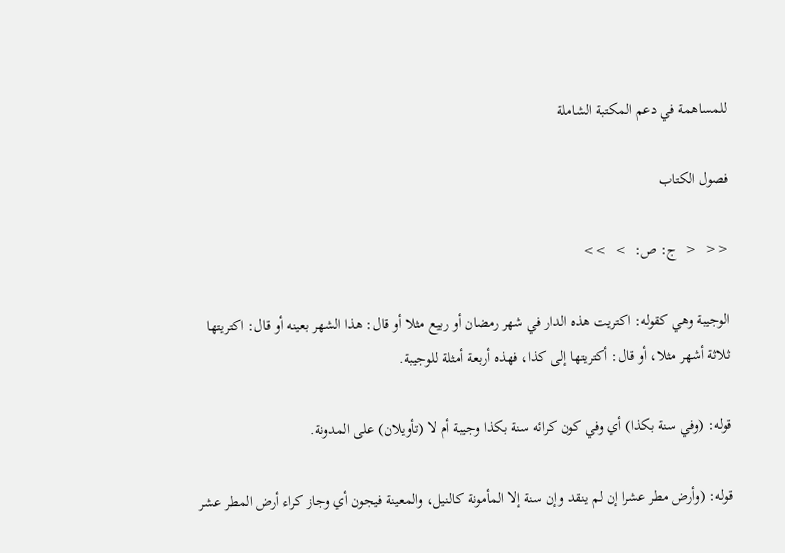للمساهمة في دعم المكتبة الشاملة

فصول الكتاب

<<  <  ج: ص:  >  >>

الوجيبة وهي كقوله: اكتريت هذه الدار في شهر رمضان أو ربيع مثلا أو قال: هذا الشهر بعينه أو قال: اكتريتها ثلاثة أشهر مثلا، أو قال: أكتريتها إلى كذا، فهذه أربعة أمثلة للوجيبة.

قوله: (وفي سنة بكذا) أي وفي كون كرائه سنة بكذا وجيبة أم لا (تأويلان) على المدونة.

قوله: (وأرض مطر عشرا إن لم ينقد وإن سنة إلا المأمونة كالنيل، والمعينة فيجون أي وجاز كراء أرض المطر عشر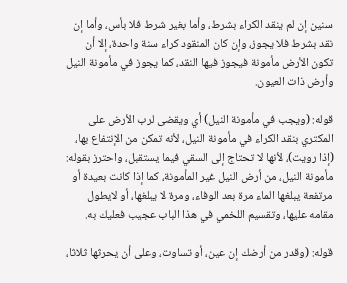سنين إن لم ينقد الكراء بشرط، وأما بغير شرط فلا بأس، وأما إن نقد بشرط فلا يجوز، وإن كان المنقود كراء سنة واحدة، إلا أن تكون الأرض مأمونة فيجوز فيها النقد، كما يجوز في مأمونة النيل وأرض ذات العيون.

قوله: (ويجب في مأمونة النيل) أي ويقضى لرب الأرض على المكتري بنقد الكراء في مأمونة النيل، لأنه تمكن من الإنتفاع بها، (إذا رويت)، لأنها لا تحتاج إلى السقي فيما يستقبل، واحترز بقوله: مأمونة النيل، من أرض النيل غير المأمونة، كما إذا كانت بعيدة أو مرتفعة يبلغها الماء مرة بعد الوفاء، ومرة لا يبلغها، أو لايطول مقامه عليها، وتقسيم اللخمي في هذا الباب عجيب فعليك به.

قوله: (وقدر من أرضك إن عين، أو تساوت، وعلى أن يحرثها ثلاثا،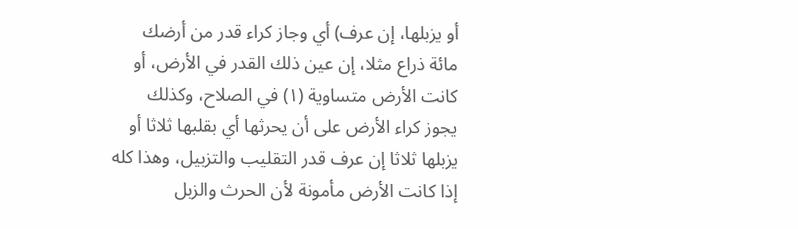أو يزبلها، إن عرف) أي وجاز كراء قدر من أرضك مائة ذراع مثلا، إن عين ذلك القدر في الأرض، أو كانت الأرض متساوية (١) في الصلاح، وكذلك يجوز كراء الأرض على أن يحرثها أي بقلبها ثلاثا أو يزبلها ثلاثا إن عرف قدر التقليب والتزبيل، وهذا كله إذا كانت الأرض مأمونة لأن الحرث والزبل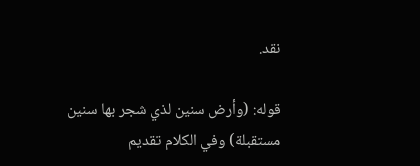نقد.

قوله: (وأرض سنين لذي شجر بها سنين مستقبلة) وفي الكلام تقديم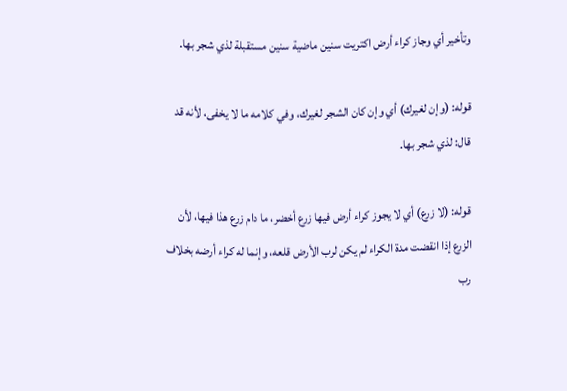وتأخير أي وجاز كراء أرض اكتريت سنين ماضية سنين مستقبلة لذي شجر بها.

قوله: (وإن لغيرك) أي وإن كان الشجر لغيرك، وفي كلامه ما لا يخفى، لأنه قد قال: لذي شجر بها.

قوله: (لا زرع) أي لا يجوز كراء أرض فيها زرع أخضر، ما دام زرع هذا فيها، لأن الزرع إذا انقضت مدة الكراء لم يكن لرب الأرض قلعه، وإنما له كراء أرضه بخلاف رب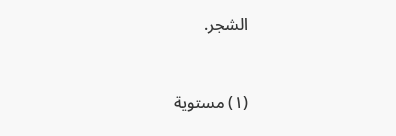الشجر.


(١) مستوية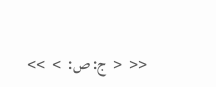<<  <  ج: ص:  >  >>